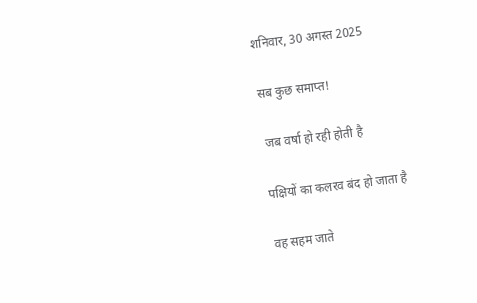शनिवार, 30 अगस्त 2025

सब कुछ समाप्त!

 जब वर्षा हो रही होती है

पक्षियों का कलरव बंद हो जाता है

वह सहम जाते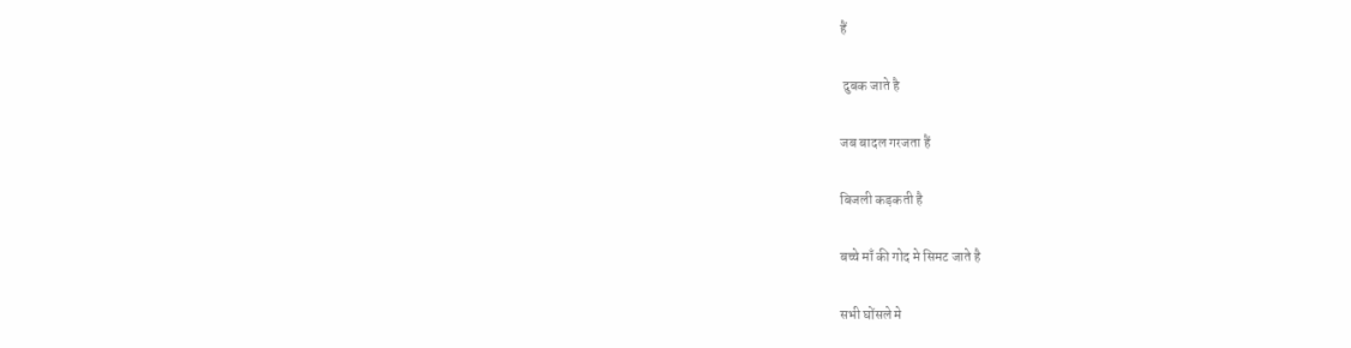हैं

 दुबक जाते है

जब बादल गरजता हैं

बिजली कड़कती है

बच्चे माँ की गोद मे सिमट जाते है

सभी घोंसले मे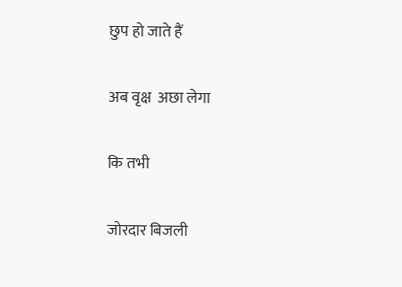छुप हो जाते हैं

अब वृक्ष  अछा लेगा

कि तभी

जोरदार बिजली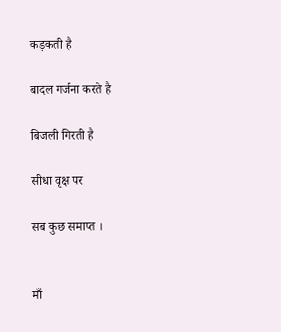कड़कती है

बादल गर्जना करते है

बिजली गिरती है

सीधा वृक्ष पर

सब कुछ समाप्त ।


माँ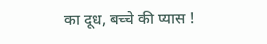का दूध, बच्चे की प्यास !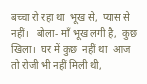बच्चा रो रहा था  भूख से,  प्यास से नहीं।   बोला- माँ भूख लगी है,  कुछ खिला।  घर में कुछ  नहीं था  आज तो रोजी भी नहीं मिली थी,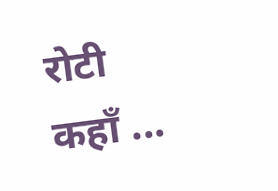रोटी कहाँ ...